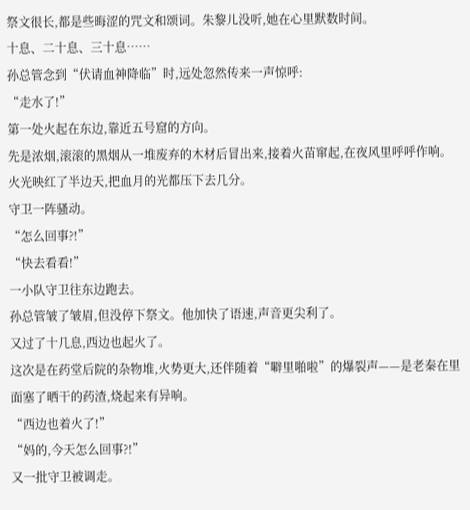祭文很长,都是些晦涩的咒文和颂词。朱黎儿没听,她在心里默数时间。
十息、二十息、三十息……
孙总管念到“伏请血神降临”时,远处忽然传来一声惊呼:
“走水了!”
第一处火起在东边,靠近五号窟的方向。
先是浓烟,滚滚的黑烟从一堆废弃的木材后冒出来,接着火苗窜起,在夜风里呼呼作响。火光映红了半边天,把血月的光都压下去几分。
守卫一阵骚动。
“怎么回事?!”
“快去看看!”
一小队守卫往东边跑去。
孙总管皱了皱眉,但没停下祭文。他加快了语速,声音更尖利了。
又过了十几息,西边也起火了。
这次是在药堂后院的杂物堆,火势更大,还伴随着“噼里啪啦”的爆裂声——是老秦在里面塞了晒干的药渣,烧起来有异响。
“西边也着火了!”
“妈的,今天怎么回事?!”
又一批守卫被调走。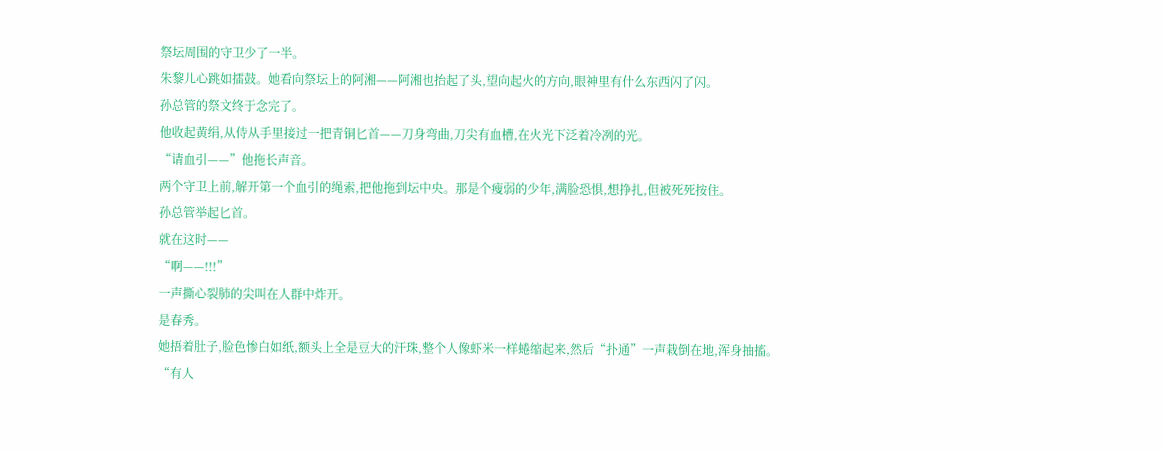祭坛周围的守卫少了一半。
朱黎儿心跳如擂鼓。她看向祭坛上的阿湘——阿湘也抬起了头,望向起火的方向,眼神里有什么东西闪了闪。
孙总管的祭文终于念完了。
他收起黄绢,从侍从手里接过一把青铜匕首——刀身弯曲,刀尖有血槽,在火光下泛着冷冽的光。
“请血引——”他拖长声音。
两个守卫上前,解开第一个血引的绳索,把他拖到坛中央。那是个瘦弱的少年,满脸恐惧,想挣扎,但被死死按住。
孙总管举起匕首。
就在这时——
“啊——!!!”
一声撕心裂肺的尖叫在人群中炸开。
是春秀。
她捂着肚子,脸色惨白如纸,额头上全是豆大的汗珠,整个人像虾米一样蜷缩起来,然后“扑通”一声栽倒在地,浑身抽搐。
“有人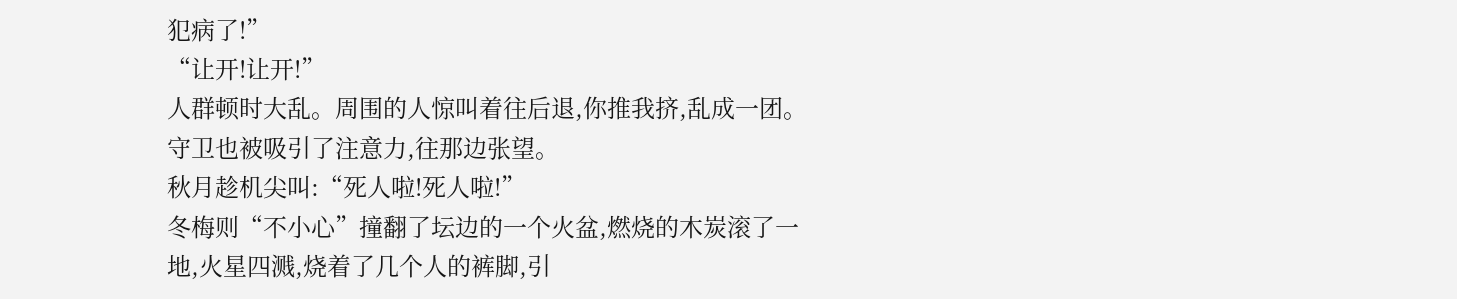犯病了!”
“让开!让开!”
人群顿时大乱。周围的人惊叫着往后退,你推我挤,乱成一团。守卫也被吸引了注意力,往那边张望。
秋月趁机尖叫:“死人啦!死人啦!”
冬梅则“不小心”撞翻了坛边的一个火盆,燃烧的木炭滚了一地,火星四溅,烧着了几个人的裤脚,引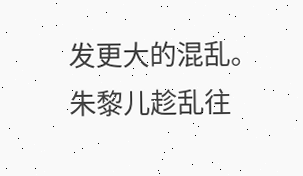发更大的混乱。
朱黎儿趁乱往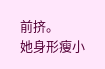前挤。
她身形瘦小